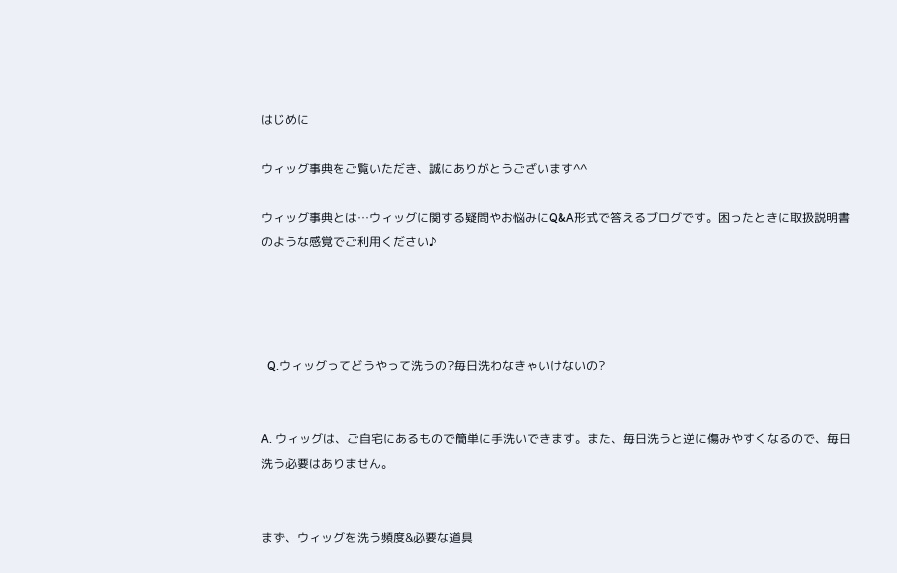はじめに

ウィッグ事典をご覧いただき、誠にありがとうございます^^

ウィッグ事典とは…ウィッグに関する疑問やお悩みにQ&A形式で答えるブログです。困ったときに取扱説明書のような感覚でご利用ください♪




  Q.ウィッグってどうやって洗うの?毎日洗わなきゃいけないの?


A. ウィッグは、ご自宅にあるもので簡単に手洗いできます。また、毎日洗うと逆に傷みやすくなるので、毎日洗う必要はありません。


まず、ウィッグを洗う頻度&必要な道具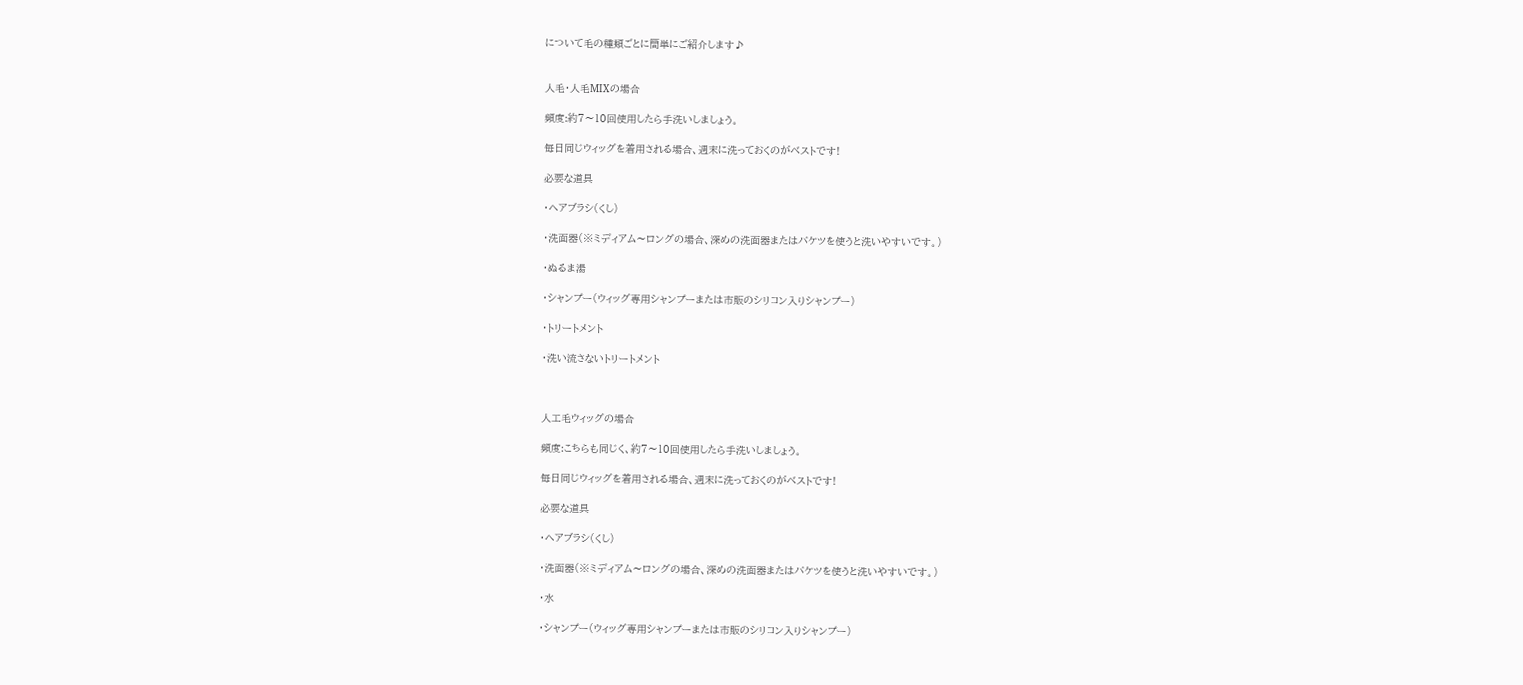について毛の種類ごとに簡単にご紹介します♪


人毛・人毛MIXの場合

頻度:約7〜10回使用したら手洗いしましょう。

毎日同じウィッグを着用される場合、週末に洗っておくのがベストです!

必要な道具

・ヘアブラシ(くし)

・洗面器(※ミディアム〜ロングの場合、深めの洗面器またはバケツを使うと洗いやすいです。)

・ぬるま湯

・シャンプー(ウィッグ専用シャンプーまたは市販のシリコン入りシャンプー)

・トリートメント

・洗い流さないトリートメント



人工毛ウィッグの場合

頻度:こちらも同じく、約7〜10回使用したら手洗いしましょう。

毎日同じウィッグを着用される場合、週末に洗っておくのがベストです!

必要な道具

・ヘアブラシ(くし)

・洗面器(※ミディアム〜ロングの場合、深めの洗面器またはバケツを使うと洗いやすいです。)

・水

・シャンプー(ウィッグ専用シャンプーまたは市販のシリコン入りシャンプー)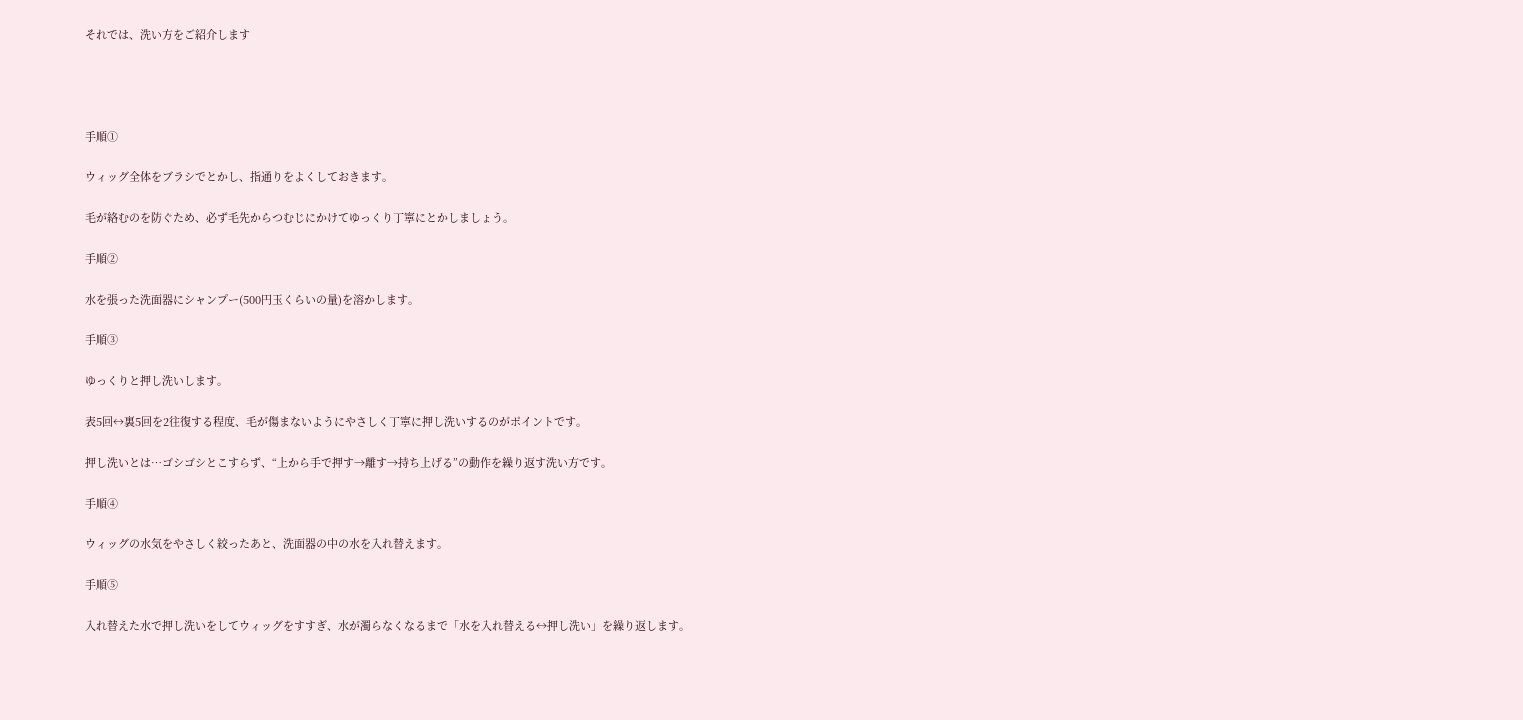それでは、洗い方をご紹介します




手順①

ウィッグ全体をブラシでとかし、指通りをよくしておきます。

毛が絡むのを防ぐため、必ず毛先からつむじにかけてゆっくり丁寧にとかしましょう。

手順②

水を張った洗面器にシャンプー(500円玉くらいの量)を溶かします。

手順③

ゆっくりと押し洗いします。

表5回↔裏5回を2往復する程度、毛が傷まないようにやさしく丁寧に押し洗いするのがポイントです。

押し洗いとは…ゴシゴシとこすらず、“上から手で押す→離す→持ち上げる”の動作を繰り返す洗い方です。

手順④

ウィッグの水気をやさしく絞ったあと、洗面器の中の水を入れ替えます。

手順⑤

入れ替えた水で押し洗いをしてウィッグをすすぎ、水が濁らなくなるまで「水を入れ替える↔押し洗い」を繰り返します。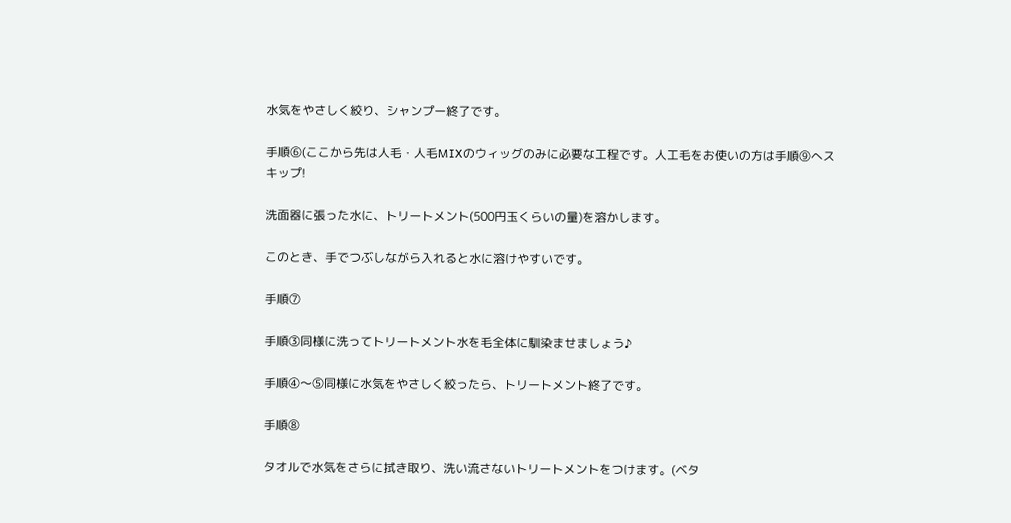水気をやさしく絞り、シャンプー終了です。

手順⑥(ここから先は人毛・人毛MIXのウィッグのみに必要な工程です。人工毛をお使いの方は手順⑨へスキップ!

洗面器に張った水に、トリートメント(500円玉くらいの量)を溶かします。

このとき、手でつぶしながら入れると水に溶けやすいです。

手順⑦

手順③同様に洗ってトリートメント水を毛全体に馴染ませましょう♪

手順④〜⑤同様に水気をやさしく絞ったら、トリートメント終了です。

手順⑧

タオルで水気をさらに拭き取り、洗い流さないトリートメントをつけます。(ベタ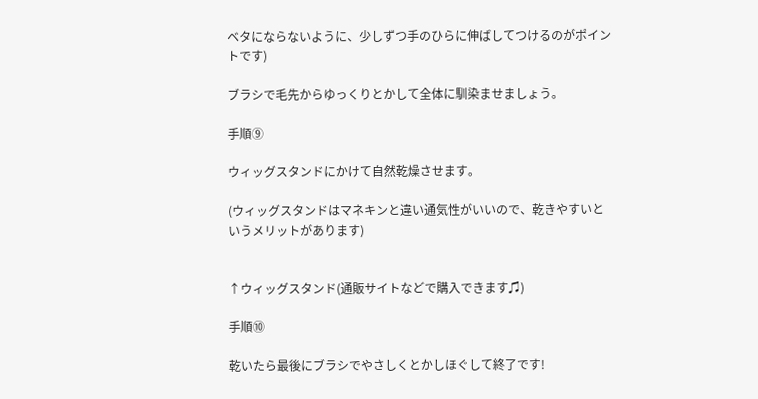ベタにならないように、少しずつ手のひらに伸ばしてつけるのがポイントです)

ブラシで毛先からゆっくりとかして全体に馴染ませましょう。

手順⑨

ウィッグスタンドにかけて自然乾燥させます。

(ウィッグスタンドはマネキンと違い通気性がいいので、乾きやすいというメリットがあります)


↑ウィッグスタンド(通販サイトなどで購入できます♫)

手順⑩

乾いたら最後にブラシでやさしくとかしほぐして終了です!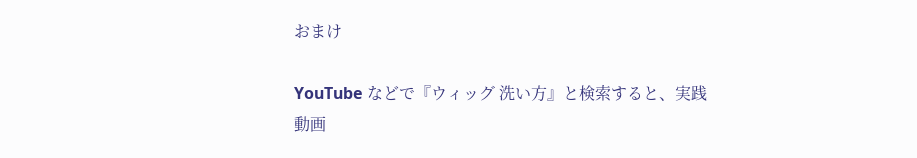おまけ

YouTube などで『ウィッグ 洗い方』と検索すると、実践動画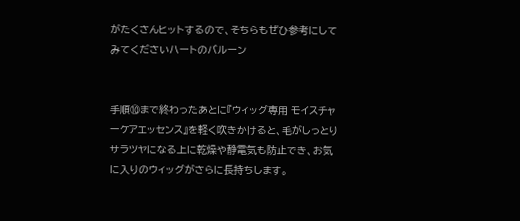がたくさんヒットするので、そちらもぜひ参考にしてみてくださいハートのバルーン


手順⑩まで終わったあとに『ウィッグ専用 モイスチャーケアエッセンス』を軽く吹きかけると、毛がしっとりサラツヤになる上に乾燥や静電気も防止でき、お気に入りのウィッグがさらに長持ちします。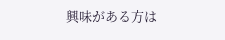興味がある方は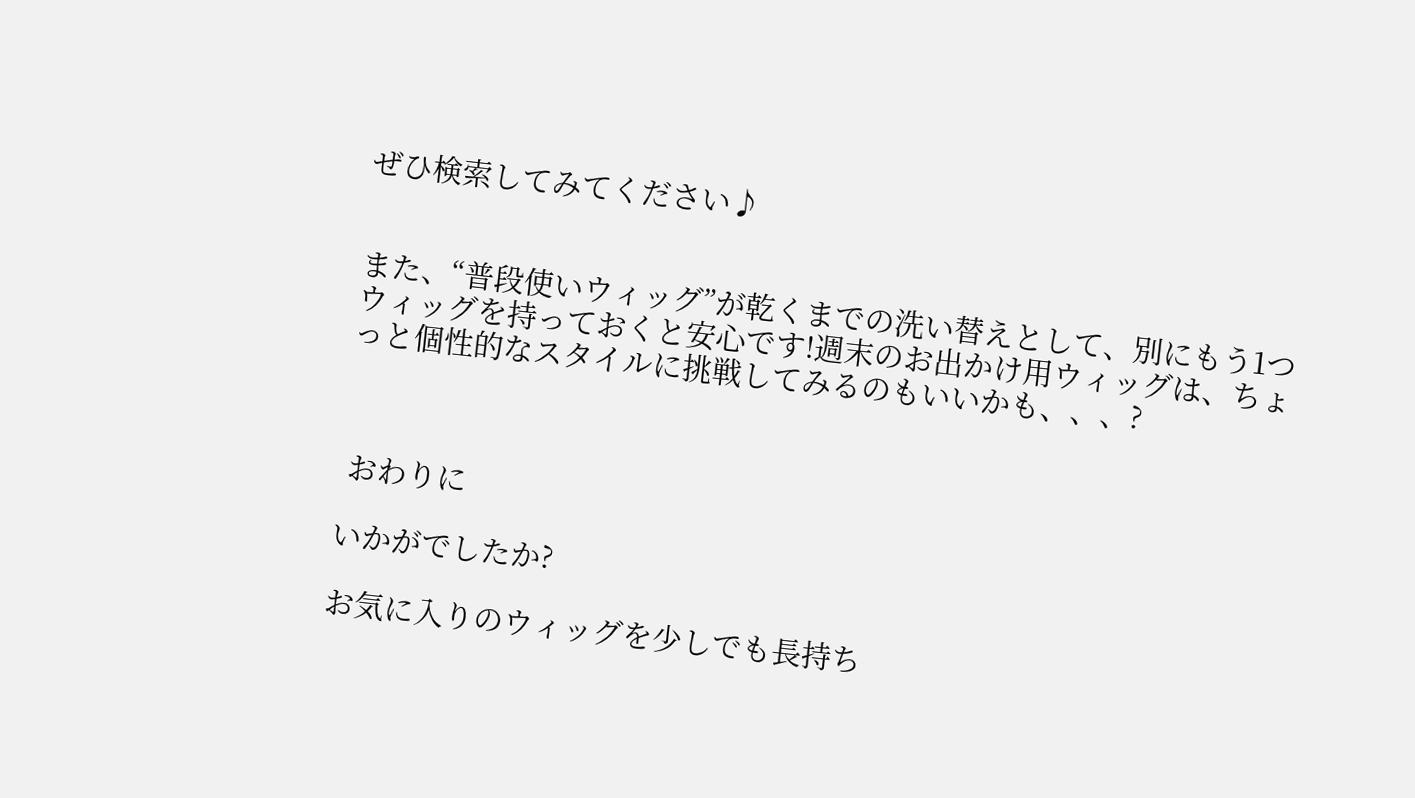ぜひ検索してみてください♪


また、“普段使いウィッグ”が乾くまでの洗い替えとして、別にもう1つウィッグを持っておくと安心です!週末のお出かけ用ウィッグは、ちょっと個性的なスタイルに挑戦してみるのもいいかも、、、?



 おわりに

いかがでしたか?

お気に入りのウィッグを少しでも長持ち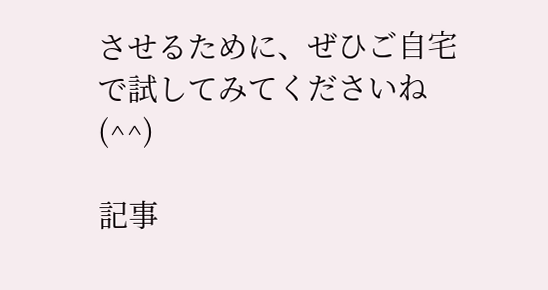させるために、ぜひご自宅で試してみてくださいね(^^)

記事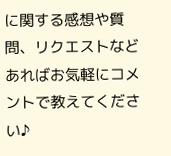に関する感想や質問、リクエストなどあればお気軽にコメントで教えてください♪